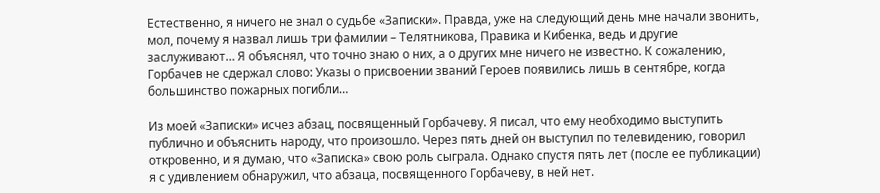Естественно, я ничего не знал о судьбе «Записки». Правда, уже на следующий день мне начали звонить, мол, почему я назвал лишь три фамилии – Телятникова, Правика и Кибенка, ведь и другие заслуживают… Я объяснял, что точно знаю о них, а о других мне ничего не известно. К сожалению, Горбачев не сдержал слово: Указы о присвоении званий Героев появились лишь в сентябре, когда большинство пожарных погибли…

Из моей «Записки» исчез абзац, посвященный Горбачеву. Я писал, что ему необходимо выступить публично и объяснить народу, что произошло. Через пять дней он выступил по телевидению, говорил откровенно, и я думаю, что «Записка» свою роль сыграла. Однако спустя пять лет (после ее публикации) я с удивлением обнаружил, что абзаца, посвященного Горбачеву, в ней нет.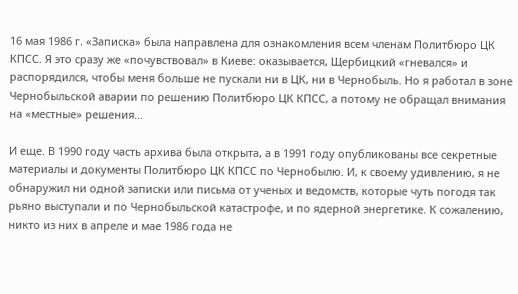16 мая 1986 г. «Записка» была направлена для ознакомления всем членам Политбюро ЦК КПСС. Я это сразу же «почувствовал» в Киеве: оказывается, Щербицкий «гневался» и распорядился, чтобы меня больше не пускали ни в ЦК, ни в Чернобыль. Но я работал в зоне Чернобыльской аварии по решению Политбюро ЦК КПСС, а потому не обращал внимания на «местные» решения…

И еще. В 1990 году часть архива была открыта, а в 1991 году опубликованы все секретные материалы и документы Политбюро ЦК КПСС по Чернобылю. И, к своему удивлению, я не обнаружил ни одной записки или письма от ученых и ведомств, которые чуть погодя так рьяно выступали и по Чернобыльской катастрофе, и по ядерной энергетике. К сожалению, никто из них в апреле и мае 1986 года не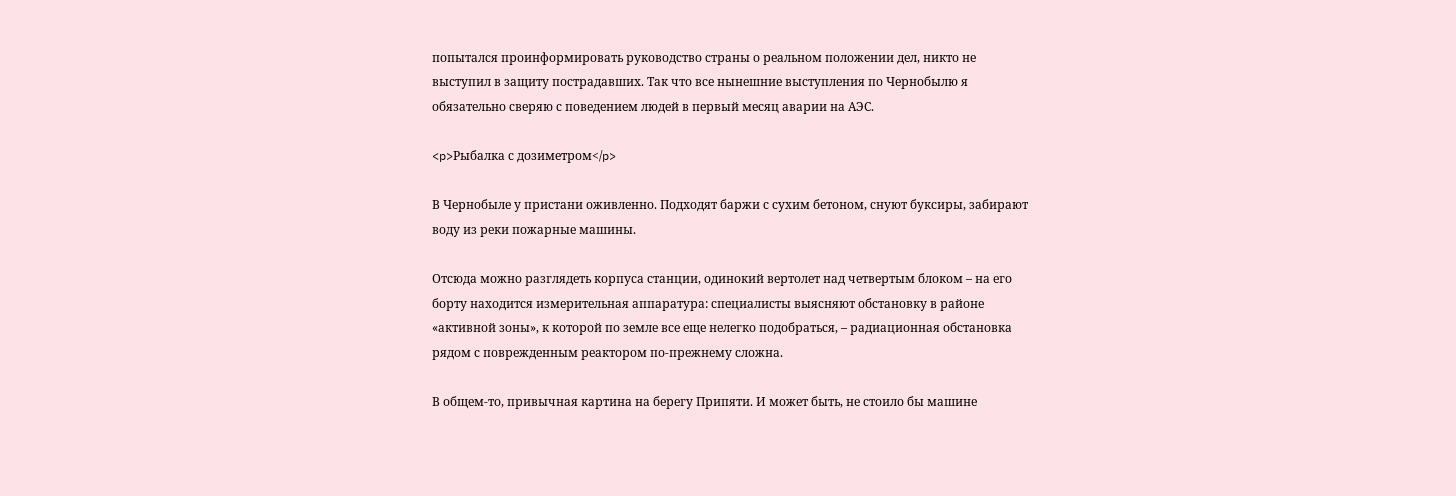попытался проинформировать руководство страны о реальном положении дел, никто не выступил в защиту пострадавших. Так что все нынешние выступления по Чернобылю я обязательно сверяю с поведением людей в первый месяц аварии на АЭС.

<p>Рыбалка с дозиметром</p>

В Чернобыле у пристани оживленно. Подходят баржи с сухим бетоном, снуют буксиры, забирают воду из реки пожарные машины.

Отсюда можно разглядеть корпуса станции, одинокий вертолет над четвертым блоком – на его борту находится измерительная аппаратура: специалисты выясняют обстановку в районе «активной зоны», к которой по земле все еще нелегко подобраться, – радиационная обстановка рядом с поврежденным реактором по-прежнему сложна.

В общем-то, привычная картина на берегу Припяти. И может быть, не стоило бы машине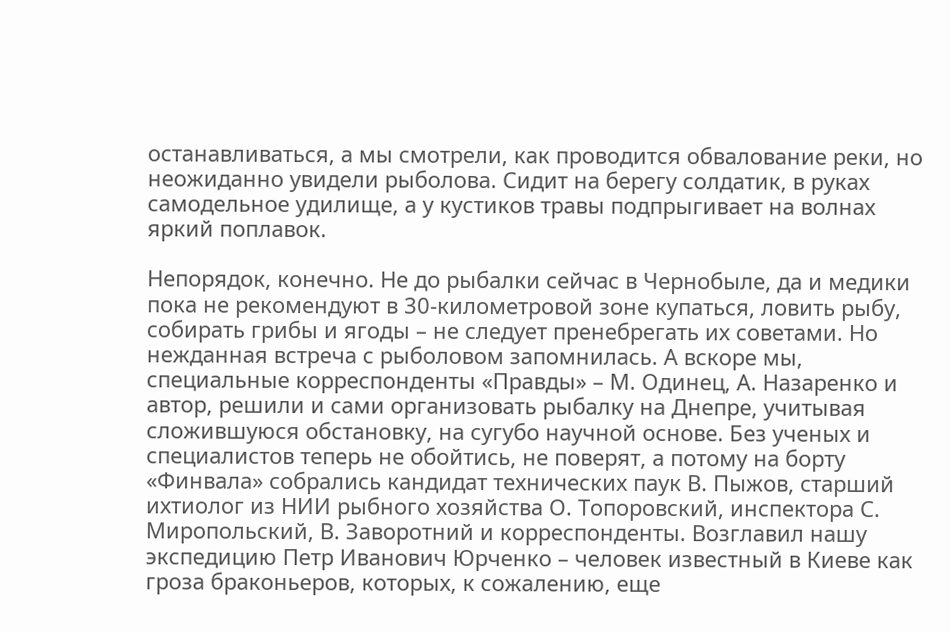останавливаться, а мы смотрели, как проводится обвалование реки, но неожиданно увидели рыболова. Сидит на берегу солдатик, в руках самодельное удилище, а у кустиков травы подпрыгивает на волнах яркий поплавок.

Непорядок, конечно. Не до рыбалки сейчас в Чернобыле, да и медики пока не рекомендуют в 30-километровой зоне купаться, ловить рыбу, собирать грибы и ягоды – не следует пренебрегать их советами. Но нежданная встреча с рыболовом запомнилась. А вскоре мы, специальные корреспонденты «Правды» – М. Одинец, А. Назаренко и автор, решили и сами организовать рыбалку на Днепре, учитывая сложившуюся обстановку, на сугубо научной основе. Без ученых и специалистов теперь не обойтись, не поверят, а потому на борту «Финвала» собрались кандидат технических паук В. Пыжов, старший ихтиолог из НИИ рыбного хозяйства О. Топоровский, инспектора С. Миропольский, В. Заворотний и корреспонденты. Возглавил нашу экспедицию Петр Иванович Юрченко – человек известный в Киеве как гроза браконьеров, которых, к сожалению, еще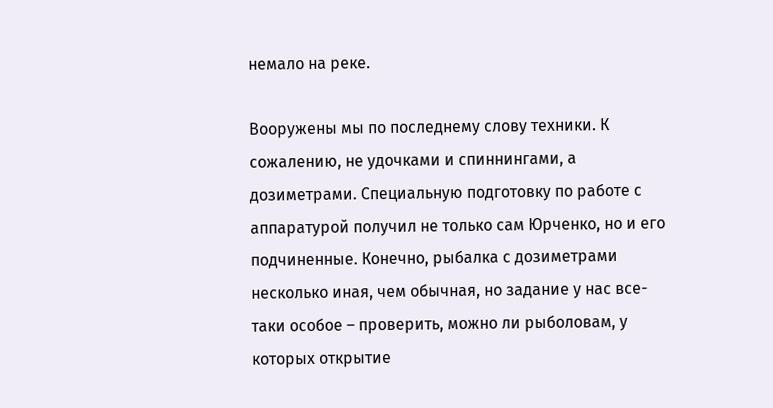немало на реке.

Вооружены мы по последнему слову техники. К сожалению, не удочками и спиннингами, а дозиметрами. Специальную подготовку по работе с аппаратурой получил не только сам Юрченко, но и его подчиненные. Конечно, рыбалка с дозиметрами несколько иная, чем обычная, но задание у нас все-таки особое – проверить, можно ли рыболовам, у которых открытие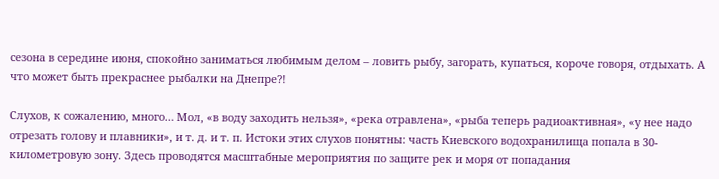сезона в середине июня, спокойно заниматься любимым делом – ловить рыбу, загорать, купаться, короче говоря, отдыхать. А что может быть прекраснее рыбалки на Днепре?!

Слухов, к сожалению, много… Мол, «в воду заходить нельзя», «река отравлена», «рыба теперь радиоактивная», «у нее надо отрезать голову и плавники», и т. д. и т. п. Истоки этих слухов понятны: часть Киевского водохранилища попала в 30-километровую зону. Здесь проводятся масштабные мероприятия по защите рек и моря от попадания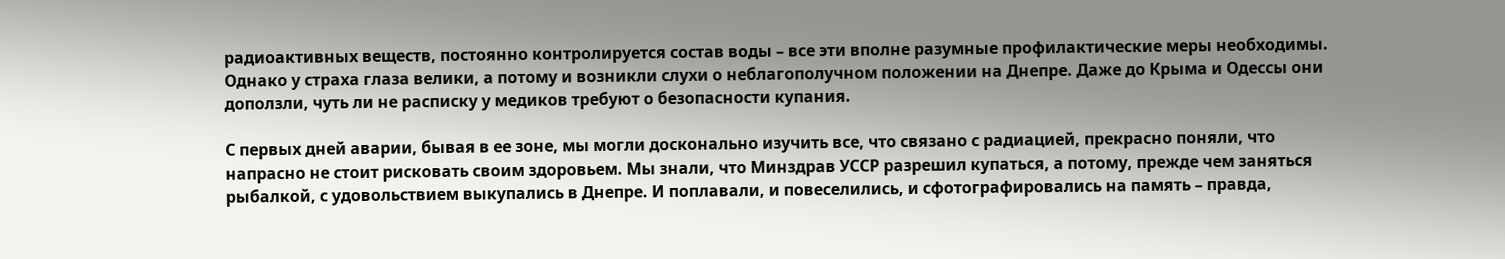радиоактивных веществ, постоянно контролируется состав воды – все эти вполне разумные профилактические меры необходимы. Однако у страха глаза велики, а потому и возникли слухи о неблагополучном положении на Днепре. Даже до Крыма и Одессы они доползли, чуть ли не расписку у медиков требуют о безопасности купания.

С первых дней аварии, бывая в ее зоне, мы могли досконально изучить все, что связано с радиацией, прекрасно поняли, что напрасно не стоит рисковать своим здоровьем. Мы знали, что Минздрав УССР разрешил купаться, а потому, прежде чем заняться рыбалкой, с удовольствием выкупались в Днепре. И поплавали, и повеселились, и сфотографировались на память – правда,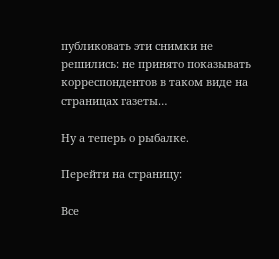публиковать эти снимки не решились: не принято показывать корреспондентов в таком виде на страницах газеты…

Ну а теперь о рыбалке.

Перейти на страницу:

Все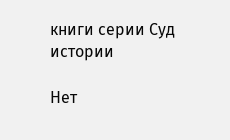книги серии Суд истории

Нет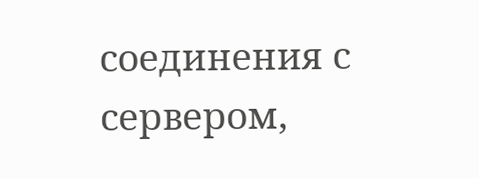соединения с сервером,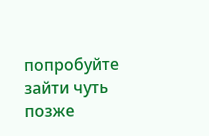попробуйте зайти чуть позже